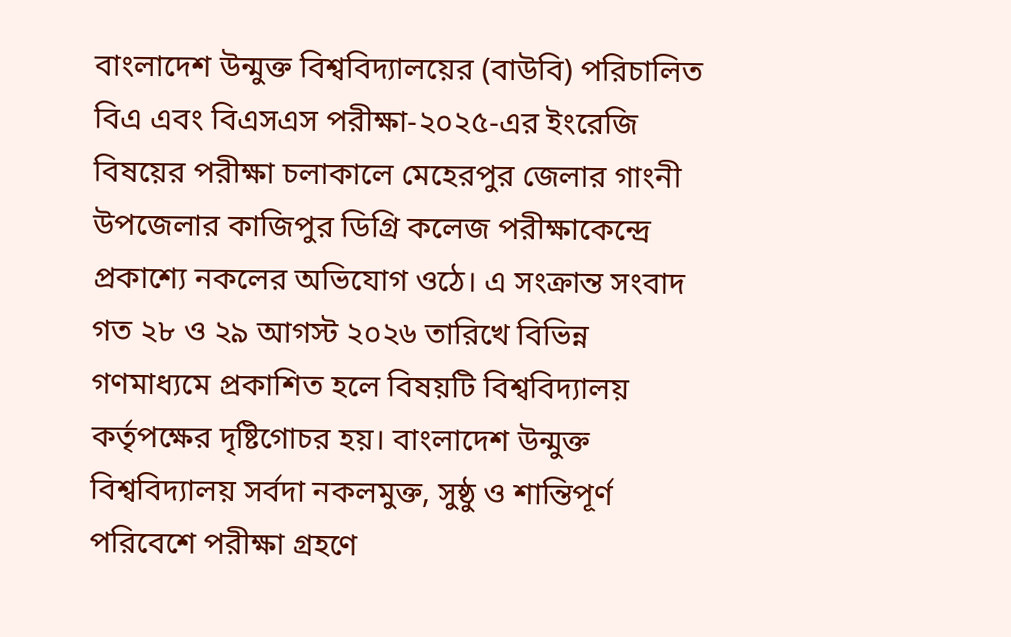বাংলাদেশ উন্মুক্ত বিশ্ববিদ্যালয়ের (বাউবি) পরিচালিত বিএ এবং বিএসএস পরীক্ষা-২০২৫-এর ইংরেজি বিষয়ের পরীক্ষা চলাকালে মেহেরপুর জেলার গাংনী উপজেলার কাজিপুর ডিগ্রি কলেজ পরীক্ষাকেন্দ্রে প্রকাশ্যে নকলের অভিযোগ ওঠে। এ সংক্রান্ত সংবাদ গত ২৮ ও ২৯ আগস্ট ২০২৬ তারিখে বিভিন্ন গণমাধ্যমে প্রকাশিত হলে বিষয়টি বিশ্ববিদ্যালয় কর্তৃপক্ষের দৃষ্টিগোচর হয়। বাংলাদেশ উন্মুক্ত বিশ্ববিদ্যালয় সর্বদা নকলমুক্ত, সুষ্ঠু ও শান্তিপূর্ণ পরিবেশে পরীক্ষা গ্রহণে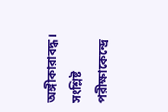অঙ্গীকারাবদ্ধ। সংশ্লিষ্ট পরীক্ষাকেন্দ্রে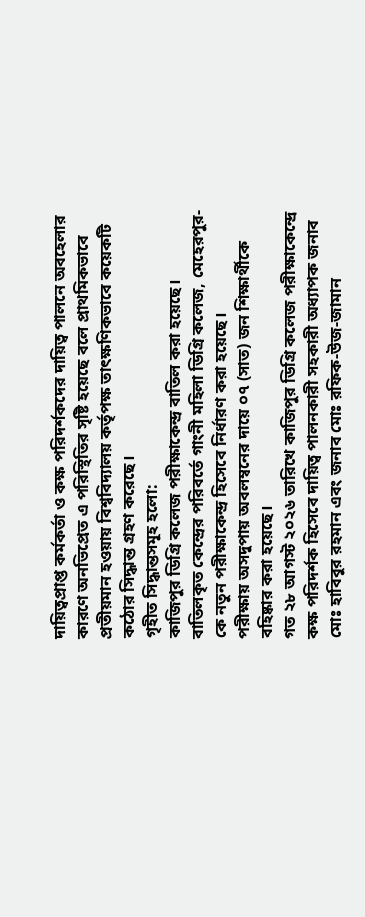দায়িত্বপ্রাপ্ত কর্মকর্তা ও কক্ষ পরিদর্শকদের দায়িত্ব পালনে অবহেলার কারণে অনভিপ্রেত এ পরিস্থিতির সৃষ্টি হয়েছে বলে প্রাথমিকভাবে প্রতীয়মান হওয়ায় বিশ্ববিদ্যালয় কর্তৃপক্ষ তাৎক্ষণিকভাবে কয়েকটি কঠোর সিদ্ধান্ত গ্রহণ করেছে।
গৃহীত সিদ্ধান্তসমূহ হলো:
কাজিপুর ডিগ্রি কলেজ পরীক্ষাকেন্দ্র বাতিল করা হয়েছে।
বাতিলকৃত কেন্দ্রের পরিবর্তে গাংনী মহিলা ডিগ্রি কলেজ, মেহেরপুর-কে নতুন পরীক্ষাকেন্দ্র হিসেবে নির্ধারণ করা হয়েছে।
পরীক্ষায় অসদুপায় অবলম্বনের দায়ে ০৭ (সাত) জন শিক্ষার্থীকে বহিষ্কার করা হয়েছে।
গত ২৮ আগস্ট ২০২৬ তারিখে কাজিপুর ডিগ্রি কলেজ পরীক্ষাকেন্দ্রে কক্ষ পরিদর্শক হিসেবে দায়িত্ব পালনকারী সহকারী অধ্যাপক জনাব মোঃ হাবিবুর রহমান এবং জনাব মোঃ রফিক-উজ-জামান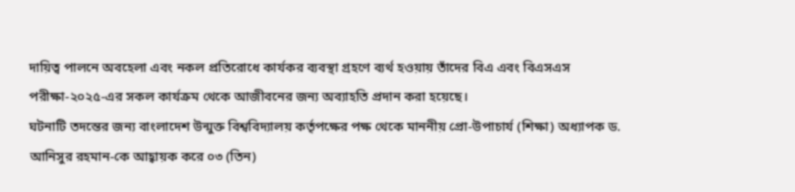দায়িত্ব পালনে অবহেলা এবং নকল প্রতিরোধে কার্যকর ব্যবস্থা গ্রহণে ব্যর্থ হওয়ায় তাঁদের বিএ এবং বিএসএস পরীক্ষা-২০২৫-এর সকল কার্যক্রম থেকে আজীবনের জন্য অব্যাহতি প্রদান করা হয়েছে।
ঘটনাটি তদন্তের জন্য বাংলাদেশ উন্মুক্ত বিশ্ববিদ্যালয় কর্তৃপক্ষের পক্ষ থেকে মাননীয় প্রো-উপাচার্য (শিক্ষা) অধ্যাপক ড. আনিসুর রহমান-কে আহ্বায়ক করে ০৩ (তিন)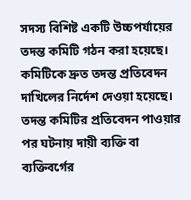সদস্য বিশিষ্ট একটি উচ্চপর্যায়ের তদন্ত কমিটি গঠন করা হয়েছে। কমিটিকে দ্রুত তদন্ত প্রতিবেদন দাখিলের নির্দেশ দেওয়া হয়েছে।
তদন্ত কমিটির প্রতিবেদন পাওয়ার পর ঘটনায় দায়ী ব্যক্তি বা ব্যক্তিবর্গের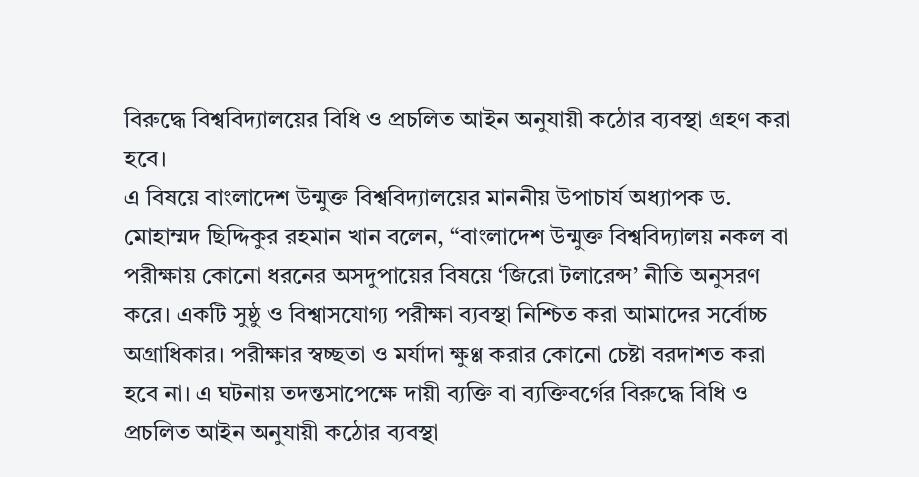বিরুদ্ধে বিশ্ববিদ্যালয়ের বিধি ও প্রচলিত আইন অনুযায়ী কঠোর ব্যবস্থা গ্রহণ করা হবে।
এ বিষয়ে বাংলাদেশ উন্মুক্ত বিশ্ববিদ্যালয়ের মাননীয় উপাচার্য অধ্যাপক ড. মোহাম্মদ ছিদ্দিকুর রহমান খান বলেন, “বাংলাদেশ উন্মুক্ত বিশ্ববিদ্যালয় নকল বা পরীক্ষায় কোনো ধরনের অসদুপায়ের বিষয়ে ‘জিরো টলারেন্স’ নীতি অনুসরণ করে। একটি সুষ্ঠু ও বিশ্বাসযোগ্য পরীক্ষা ব্যবস্থা নিশ্চিত করা আমাদের সর্বোচ্চ অগ্রাধিকার। পরীক্ষার স্বচ্ছতা ও মর্যাদা ক্ষুণ্ণ করার কোনো চেষ্টা বরদাশত করা হবে না। এ ঘটনায় তদন্তসাপেক্ষে দায়ী ব্যক্তি বা ব্যক্তিবর্গের বিরুদ্ধে বিধি ও প্রচলিত আইন অনুযায়ী কঠোর ব্যবস্থা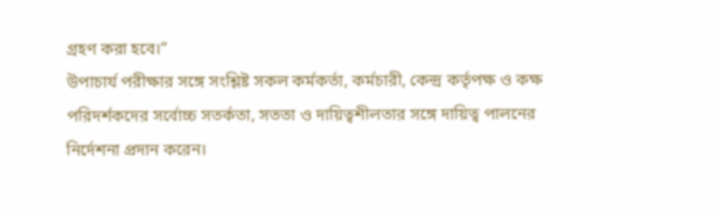গ্রহণ করা হবে।”
উপাচার্য পরীক্ষার সঙ্গে সংশ্লিষ্ট সকল কর্মকর্তা, কর্মচারী, কেন্দ্র কর্তৃপক্ষ ও কক্ষ পরিদর্শকদের সর্বোচ্চ সতর্কতা, সততা ও দায়িত্বশীলতার সঙ্গে দায়িত্ব পালনের নির্দেশনা প্রদান করেন।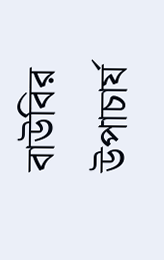বাউবির উপাচার্য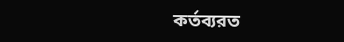কর্তব্যরত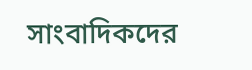সাংবাদিকদের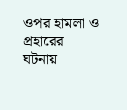ওপর হামলা ও প্রহারের ঘটনায়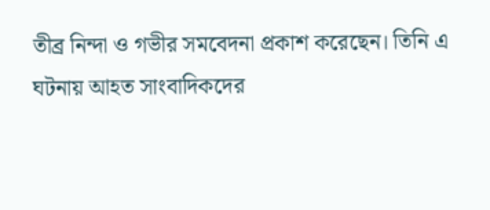তীব্র নিন্দা ও গভীর সমবেদনা প্রকাশ করেছেন। তিনি এ ঘটনায় আহত সাংবাদিকদের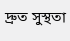দ্রুত সুস্থতা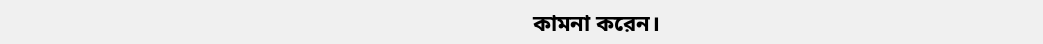কামনা করেন।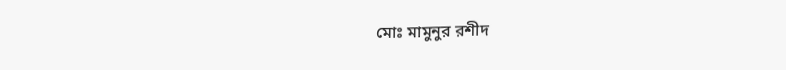মোঃ মামুনুর রশীদ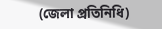(জেলা প্রতিনিধি)